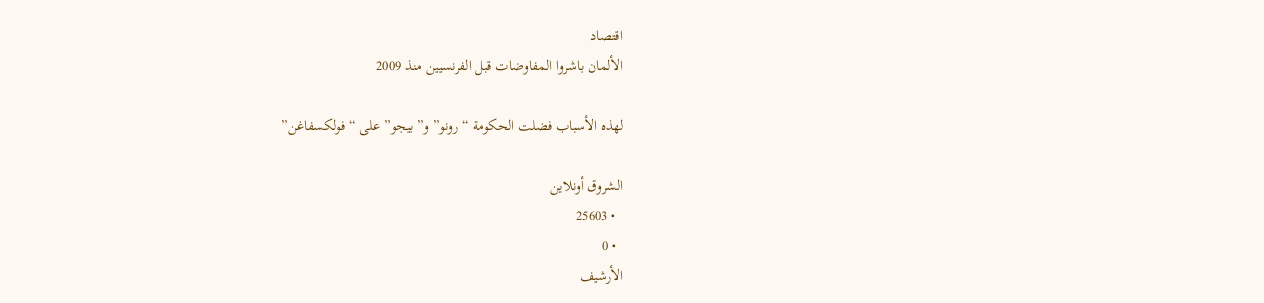اقتصاد
الألمان باشروا المفاوضات قبل الفرنسيين منذ 2009

لهذه الأسباب فضلت الحكومة “رونو” و”بيجو” على “فولكسفاغن”

الشروق أونلاين
  • 25603
  • 0
الأرشيف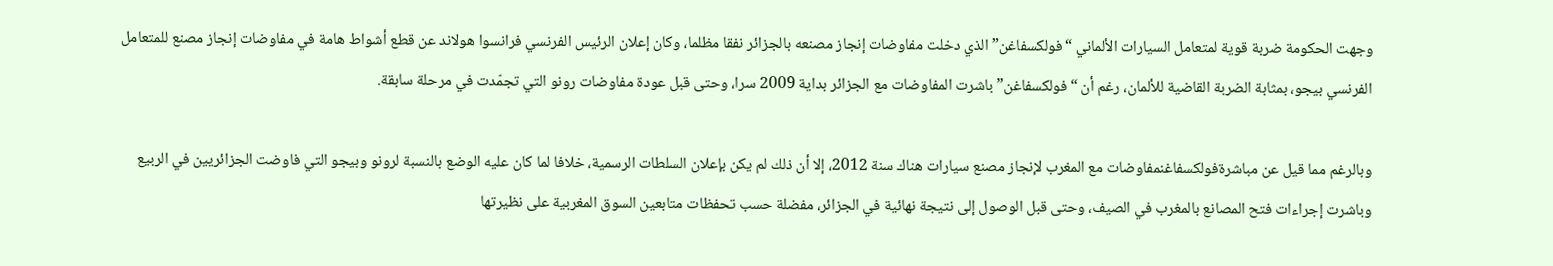وجهت الحكومة ضربة قوية لمتعامل السيارات الألماني “فولكسفاغن” الذي دخلت مفاوضات إنجاز مصنعه بالجزائر نفقا مظلما، وكان إعلان الرئيس الفرنسي فرانسوا هولاند عن قطع أشواط هامة في مفاوضات إنجاز مصنع للمتعامل الفرنسي بيجو، بمثابة الضربة القاضية للألمان، رغم أن “فولكسفاغن” باشرت المفاوضات مع الجزائر بداية 2009 سرا، وحتى قبل عودة مفاوضات رونو التي تجمّدت في مرحلة سابقة.

وبالرغم مما قيل عن مباشرةفولكسفاغنمفاوضات مع المغرب لإنجاز مصنع سيارات هناك سنة 2012، إلا أن ذلك لم يكن بإعلان السلطات الرسمية، خلافا لما كان عليه الوضع بالنسبة لرونو وبيجو التي فاوضت الجزائريين في الربيع وباشرت إجراءات فتح المصانع بالمغرب في الصيف، وحتى قبل الوصول إلى نتيجة نهائية في الجزائر، مفضلة حسب تحفظات متابعين السوق المغربية على نظيرتها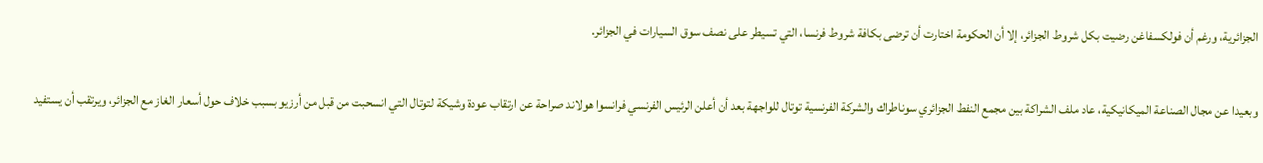الجزائرية، ورغم أن فولكسفاغن رضيت بكل شروط الجزائر، إلا أن الحكومة اختارت أن ترضى بكافة شروط فرنسا، التي تسيطر على نصف سوق السيارات في الجزائر.

وبعيدا عن مجال الصناعة الميكانيكية، عاد ملف الشراكة بين مجمع النفط الجزائري سوناطراك والشركة الفرنسية توتال للواجهة بعد أن أعلن الرئيس الفرنسي فرانسوا هولاند صراحة عن ارتقاب عودة وشيكة لتوتال التي انسحبت من قبل من أرزيو بسبب خلاف حول أسعار الغاز مع الجزائر، ويرتقب أن يستفيد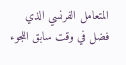المتعامل الفرنسي الذي فضل في وقت سابق اللجوء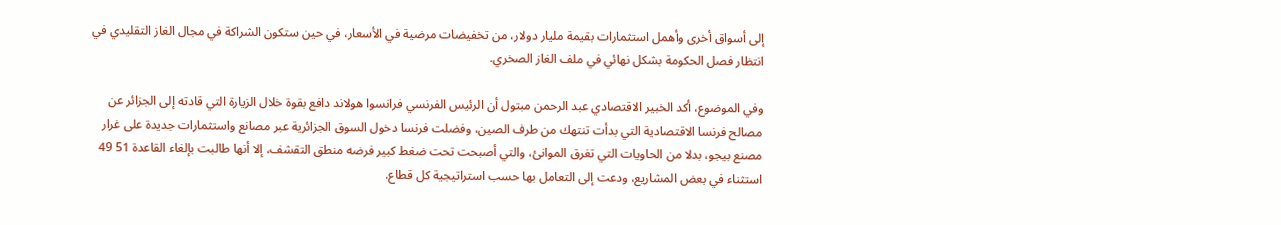إلى أسواق أخرى وأهمل استثمارات بقيمة مليار دولار، من تخفيضات مرضية في الأسعار، في حين ستكون الشراكة في مجال الغاز التقليدي في انتظار فصل الحكومة بشكل نهائي في ملف الغاز الصخري.

وفي الموضوع، أكد الخبير الاقتصادي عبد الرحمن مبتول أن الرئيس الفرنسي فرانسوا هولاند دافع بقوة خلال الزيارة التي قادته إلى الجزائر عن مصالح فرنسا الاقتصادية التي بدأت تنتهك من طرف الصين، وفضلت فرنسا دخول السوق الجزائرية عبر مصانع واستثمارات جديدة على غرار مصنع بيجو، بدلا من الحاويات التي تغرق الموانئ، والتي أصبحت تحت ضغط كبير فرضه منطق التقشف، إلا أنها طالبت بإلغاء القاعدة 51 49 استثناء في بعض المشاريع، ودعت إلى التعامل بها حسب استراتيجية كل قطاع.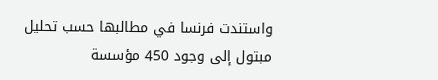واستندت فرنسا في مطالبها حسب تحليل مبتول إلى وجود 450 مؤسسة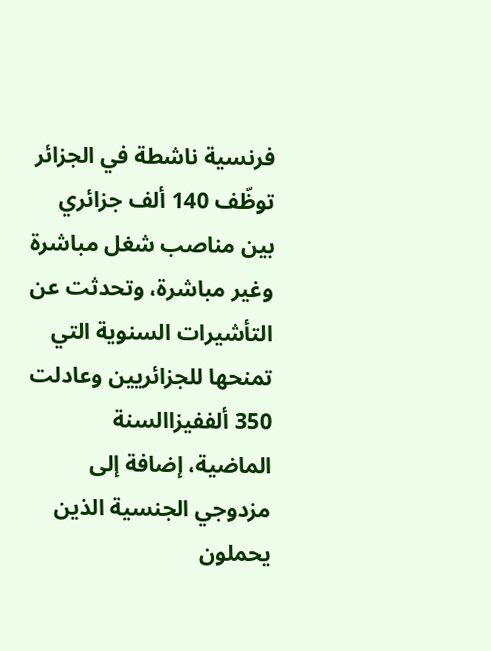فرنسية ناشطة في الجزائر توظّف 140 ألف جزائري بين مناصب شغل مباشرة وغير مباشرة، وتحدثت عن التأشيرات السنوية التي تمنحها للجزائريين وعادلت 350 ألففيزاالسنة الماضية، إضافة إلى مزدوجي الجنسية الذين يحملون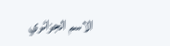الاسم الجزائري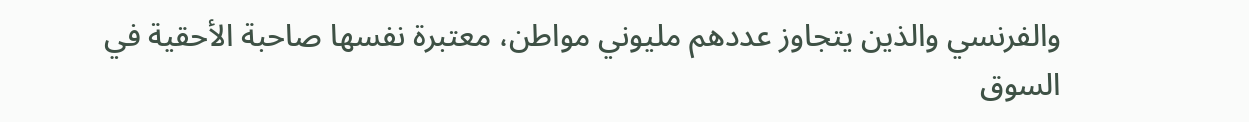والفرنسي والذين يتجاوز عددهم مليوني مواطن، معتبرة نفسها صاحبة الأحقية في السوق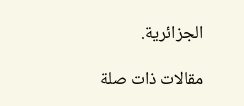الجزائرية.

مقالات ذات صلة